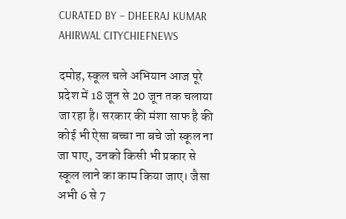CURATED BY – DHEERAJ KUMAR AHIRWAL CITYCHIEFNEWS

दमोह, स्कूल चले अभियान आज पूरे प्रदेश में 18 जून से 20 जून तक चलाया जा रहा है। सरकार की मंशा साफ है की कोई भी ऐसा बच्चा ना बचे जो स्कूल ना जा पाए, उनको किसी भी प्रकार से स्कूल लाने का काम किया जाए। जैसा अभी 6 से 7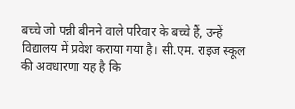बच्चे जो पन्नी बीनने वाले परिवार के बच्चे हैं, उन्हें विद्यालय में प्रवेश कराया गया है। सी.एम. राइज स्कूल की अवधारणा यह है कि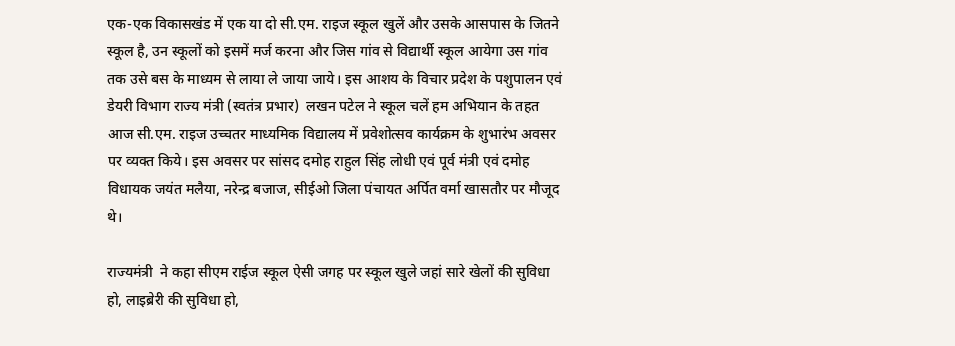एक-एक विकासखंड में एक या दो सी.एम. राइज स्कूल खुलें और उसके आसपास के जितने स्कूल है, उन स्कूलों को इसमें मर्ज करना और जिस गांव से विद्यार्थी स्कूल आयेगा उस गांव तक उसे बस के माध्यम से लाया ले जाया जाये। इस आशय के विचार प्रदेश के पशुपालन एवं डेयरी विभाग राज्य मंत्री (स्वतंत्र प्रभार)  लखन पटेल ने स्कूल चलें हम अभियान के तहत आज सी.एम. राइज उच्चतर माध्यमिक विद्यालय में प्रवेशोत्सव कार्यक्रम के शुभारंभ अवसर पर व्यक्त किये। इस अवसर पर सांसद दमोह राहुल सिंह लोधी एवं पूर्व मंत्री एवं दमोह विधायक जयंत मलैया, नरेन्द्र बजाज, सीईओ जिला पंचायत अर्पित वर्मा खासतौर पर मौजूद थे।

राज्यमंत्री  ने कहा सीएम राईज स्कूल ऐसी जगह पर स्कूल खुले जहां सारे खेलों की सुविधा हो, लाइब्रेरी की सुविधा हो,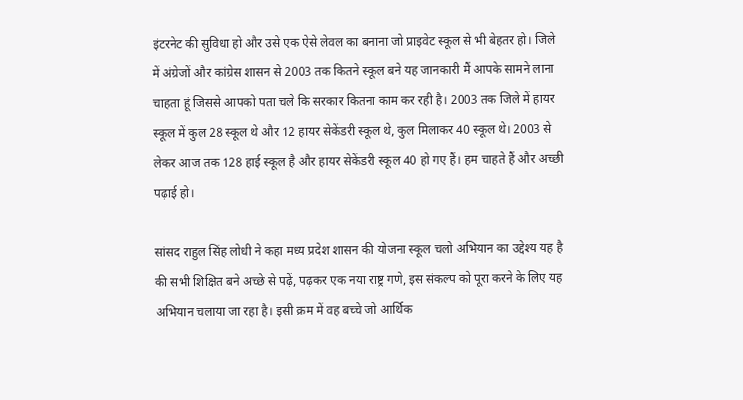इंटरनेट की सुविधा हो और उसे एक ऐसे लेवल का बनाना जो प्राइवेट स्कूल से भी बेहतर हो। जिले में अंग्रेजों और कांग्रेस शासन से 2003 तक कितने स्कूल बने यह जानकारी मैं आपके सामने लाना चाहता हूं जिससे आपको पता चले कि सरकार कितना काम कर रही है। 2003 तक जिले में हायर स्कूल में कुल 28 स्कूल थे और 12 हायर सेकेंडरी स्कूल थे, कुल मिलाकर 40 स्कूल थे। 2003 से लेकर आज तक 128 हाई स्कूल है और हायर सेकेंडरी स्कूल 40 हो गए हैं। हम चाहते हैं और अच्छी पढ़ाई हो।

सांसद राहुल सिंह लोधी ने कहा मध्य प्रदेश शासन की योजना स्कूल चलो अभियान का उद्देश्य यह है की सभी शिक्षित बने अच्छे से पढ़ें, पढ़कर एक नया राष्ट्र गणे, इस संकल्प को पूरा करने के लिए यह अभियान चलाया जा रहा है। इसी क्रम में वह बच्चे जो आर्थिक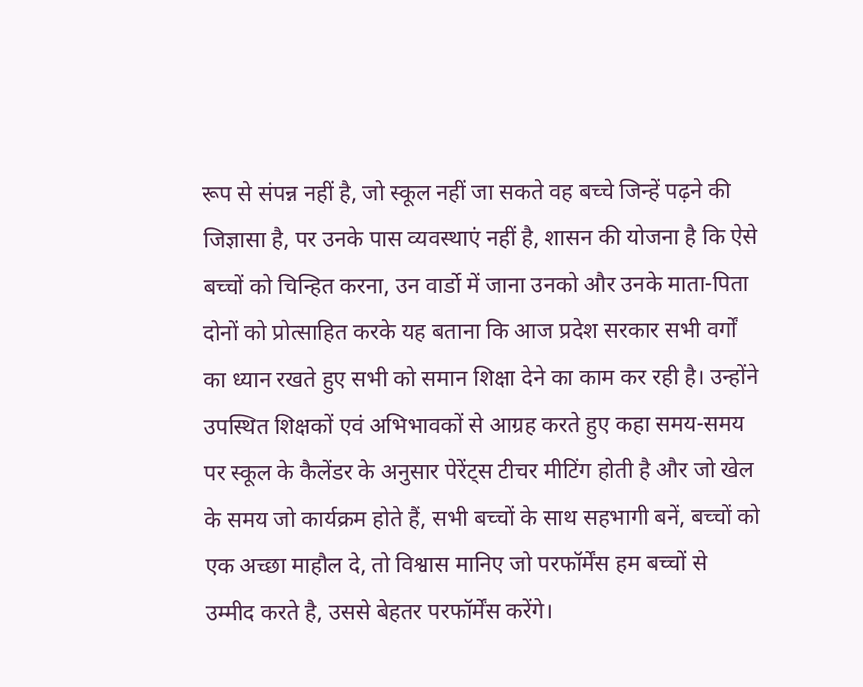रूप से संपन्न नहीं है, जो स्कूल नहीं जा सकते वह बच्चे जिन्हें पढ़ने की जिज्ञासा है, पर उनके पास व्यवस्थाएं नहीं है, शासन की योजना है कि ऐसे बच्चों को चिन्हित करना, उन वार्डो में जाना उनको और उनके माता-पिता दोनों को प्रोत्साहित करके यह बताना कि आज प्रदेश सरकार सभी वर्गों का ध्यान रखते हुए सभी को समान शिक्षा देने का काम कर रही है। उन्होंने उपस्थित शिक्षकों एवं अभिभावकों से आग्रह करते हुए कहा समय-समय पर स्कूल के कैलेंडर के अनुसार पेरेंट्स टीचर मीटिंग होती है और जो खेल के समय जो कार्यक्रम होते हैं, सभी बच्चों के साथ सहभागी बनें, बच्चों को एक अच्छा माहौल दे, तो विश्वास मानिए जो परफॉर्मेंस हम बच्चों से उम्मीद करते है, उससे बेहतर परफॉर्मेंस करेंगे।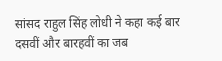सांसद राहुल सिंह लोधी ने कहा कई बार दसवीं और बारहवीं का जब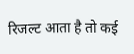रिजल्ट आता है तो कई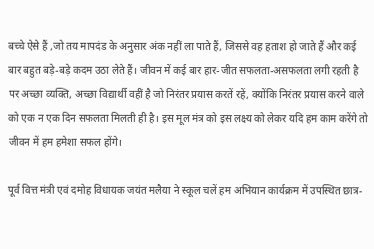बच्चे ऐसे हैं ,जो तय मापदंड के अनुसार अंक नहीं ला पाते हैं, जिससे वह हताश हो जाते हैं और कई बार बहुत बड़े-बड़े कदम उठा लेते हैं। जीवन में कई बार हार-जीत सफलता-असफलता लगी रहती है पर अच्छा व्यक्ति, अच्छा विद्यार्थी वहीं है जो निरंतर प्रयास करतें रहें, क्योंकि निरंतर प्रयास करने वाले को एक न एक दिन सफलता मिलती ही है। इस मूल मंत्र को इस लक्ष्य को लेकर यदि हम काम करेंगे तो जीवन में हम हमेशा सफल होंगे।

पूर्व वित्त मंत्री एवं दमोह विधायक जयंत मलैया ने स्कूल चलें हम अभियान कार्यक्रम में उपस्थित छात्र-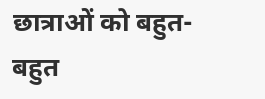छात्राओं को बहुत-बहुत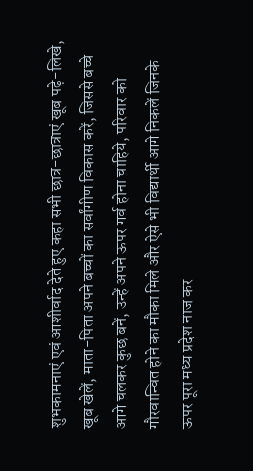शुभकामनाएं एवं आशीर्वाद देते हुए कहा सभी छात्र-छात्राएं खूब पढ़े-लिखे, खूब खेलें, माता-पिता अपने बच्चों का सर्वांगीण विकास करें, जिससे बच्चे आगे चलकर कुछ बनें, उन्हें अपने ऊपर गर्व होना चाहिये, परिवार को गौरवान्वित होने का मौका मिले और ऐसे भी विद्यार्थी आगे निकलें जिनके ऊपर पूरा मध्य प्रदेश नाज कर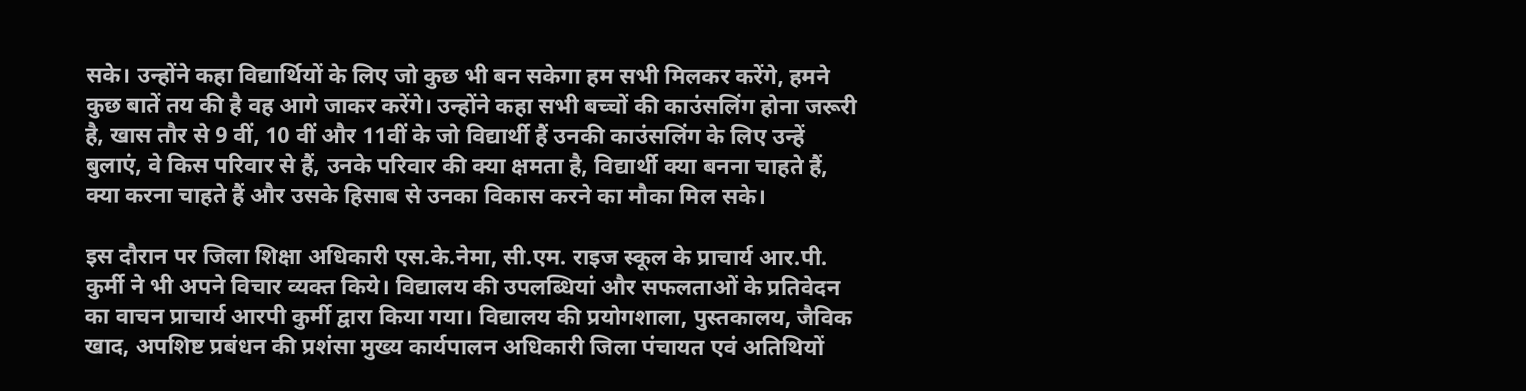सके। उन्होंने कहा विद्यार्थियों के लिए जो कुछ भी बन सकेगा हम सभी मिलकर करेंगे, हमने कुछ बातें तय की है वह आगे जाकर करेंगे। उन्होंने कहा सभी बच्चों की काउंसलिंग होना जरूरी है, खास तौर से 9 वीं, 10 वीं और 11वीं के जो विद्यार्थी हैं उनकी काउंसलिंग के लिए उन्हें बुलाएं, वे किस परिवार से हैं, उनके परिवार की क्या क्षमता है, विद्यार्थी क्या बनना चाहते हैं, क्या करना चाहते हैं और उसके हिसाब से उनका विकास करने का मौका मिल सके।

इस दौरान पर जिला शिक्षा अधिकारी एस.के.नेमा, सी.एम. राइज स्कूल के प्राचार्य आर.पी. कुर्मी ने भी अपने विचार व्यक्त किये। विद्यालय की उपलब्धियां और सफलताओं के प्रतिवेदन का वाचन प्राचार्य आरपी कुर्मी द्वारा किया गया। विद्यालय की प्रयोगशाला, पुस्तकालय, जैविक खाद, अपशिष्ट प्रबंधन की प्रशंसा मुख्य कार्यपालन अधिकारी जिला पंचायत एवं अतिथियों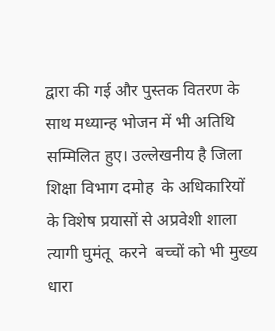द्वारा की गई और पुस्तक वितरण के साथ मध्यान्ह भोजन में भी अतिथि सम्मिलित हुए। उल्लेखनीय है जिला शिक्षा विभाग दमोह  के अधिकारियों के विशेष प्रयासों से अप्रवेशी शाला त्यागी घुमंतू  करने  बच्चों को भी मुख्य धारा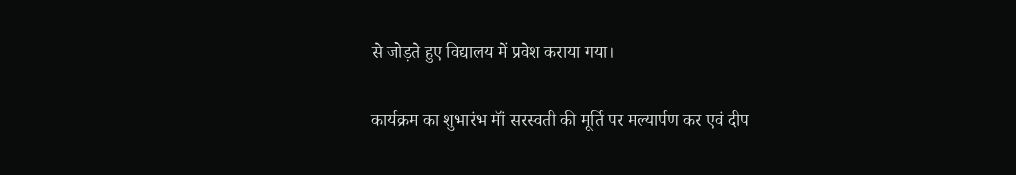से जोड़ते हुए विद्यालय में प्रवेश कराया गया।

कार्यक्रम का शुभारंभ मॉं सरस्वती की मूर्ति पर मल्यार्पण कर एवं दीप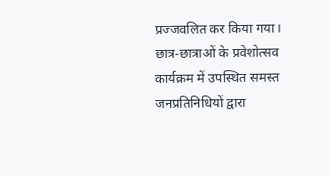प्रज्जवलित कर किया गया। छात्र-छात्राओं के प्रवेशोत्सव कार्यक्रम में उपस्थित समस्त जनप्रतिनिधियों द्वारा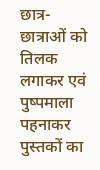छात्र-छात्राओं को तिलक लगाकर एवं पुष्पमाला पहनाकर पुस्तकों का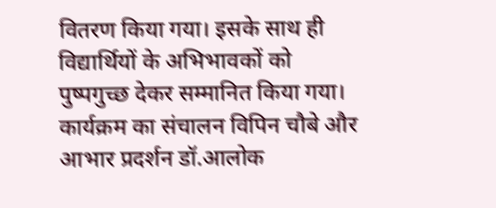वितरण किया गया। इसके साथ ही विद्यार्थियों के अभिभावकों को पुष्पगुच्छ देकर सम्मानित किया गया। कार्यक्रम का संचालन विपिन चौबे और आभार प्रदर्शन डॉ.आलोक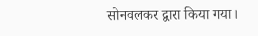सोनवलकर द्वारा किया गया।